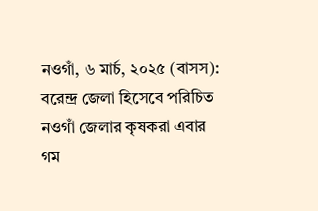নওগাঁ, ৬ মার্চ, ২০২৫ (বাসস): বরেন্দ্র জেলা হিসেবে পরিচিত নওগাঁ জেলার কৃষকরা এবার গম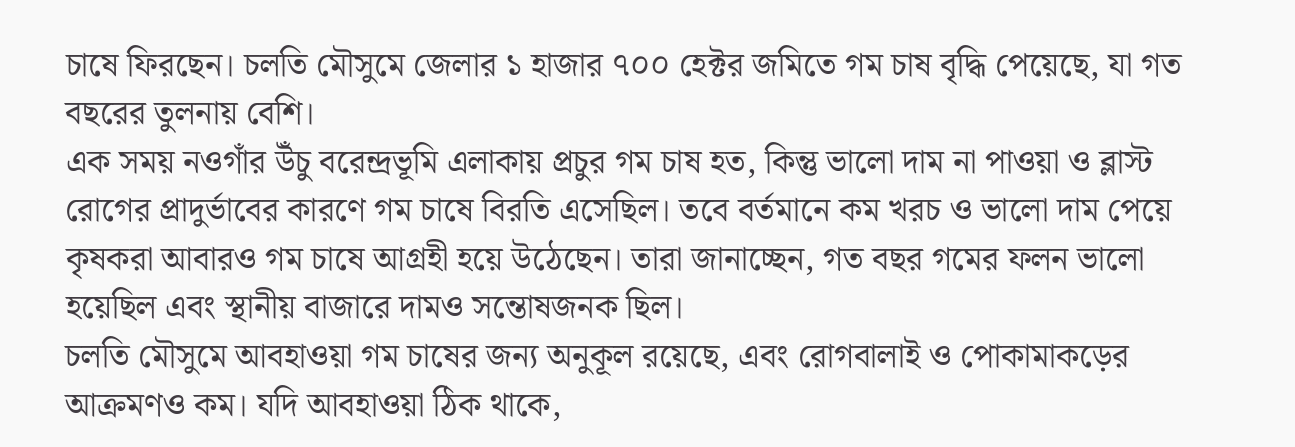চাষে ফিরছেন। চলতি মৌসুমে জেলার ১ হাজার ৭০০ হেক্টর জমিতে গম চাষ বৃদ্ধি পেয়েছে, যা গত বছরের তুলনায় বেশি।
এক সময় নওগাঁর উঁচু বরেন্দ্রভূমি এলাকায় প্রচুর গম চাষ হত, কিন্তু ভালো দাম না পাওয়া ও ব্লাস্ট রোগের প্রাদুর্ভাবের কারণে গম চাষে বিরতি এসেছিল। তবে বর্তমানে কম খরচ ও ভালো দাম পেয়ে কৃষকরা আবারও গম চাষে আগ্রহী হয়ে উঠেছেন। তারা জানাচ্ছেন, গত বছর গমের ফলন ভালো হয়েছিল এবং স্থানীয় বাজারে দামও সন্তোষজনক ছিল।
চলতি মৌসুমে আবহাওয়া গম চাষের জন্য অনুকূল রয়েছে, এবং রোগবালাই ও পোকামাকড়ের আক্রমণও কম। যদি আবহাওয়া ঠিক থাকে,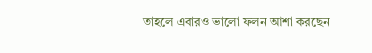তাহলে এবারও ভালো ফলন আশা করছেন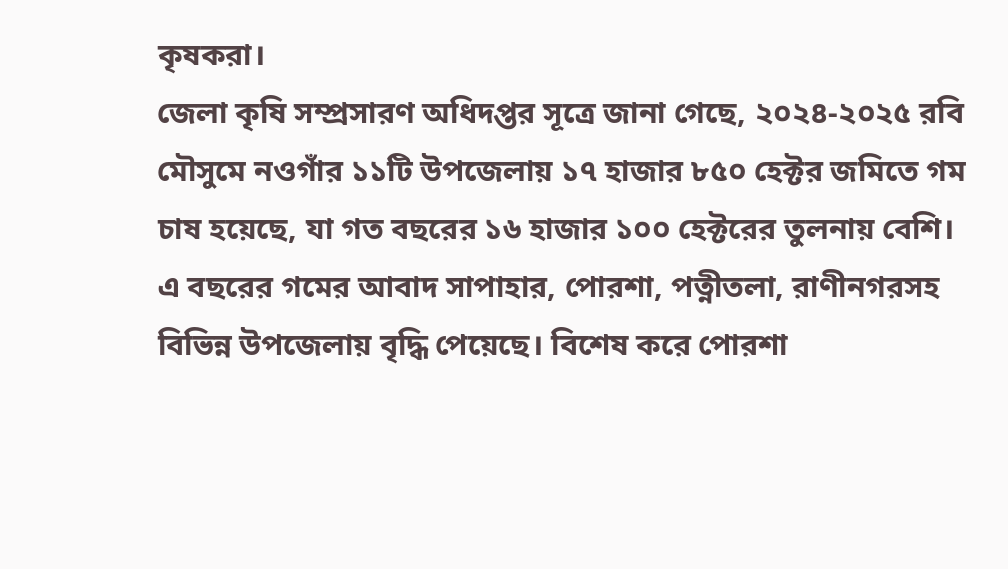কৃষকরা।
জেলা কৃষি সম্প্রসারণ অধিদপ্তর সূত্রে জানা গেছে, ২০২৪-২০২৫ রবি মৌসুমে নওগাঁর ১১টি উপজেলায় ১৭ হাজার ৮৫০ হেক্টর জমিতে গম চাষ হয়েছে, যা গত বছরের ১৬ হাজার ১০০ হেক্টরের তুলনায় বেশি।
এ বছরের গমের আবাদ সাপাহার, পোরশা, পত্নীতলা, রাণীনগরসহ বিভিন্ন উপজেলায় বৃদ্ধি পেয়েছে। বিশেষ করে পোরশা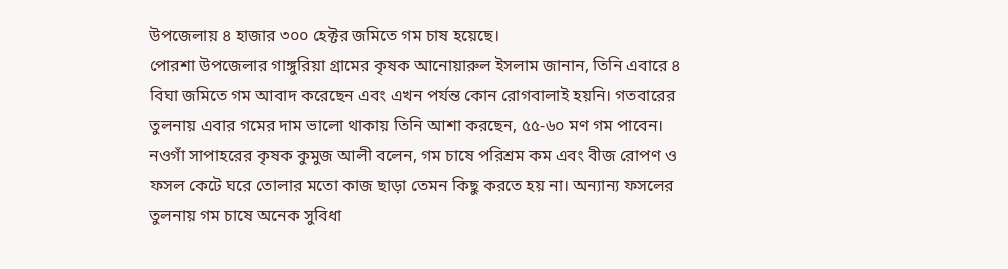উপজেলায় ৪ হাজার ৩০০ হেক্টর জমিতে গম চাষ হয়েছে।
পোরশা উপজেলার গাঙ্গুরিয়া গ্রামের কৃষক আনোয়ারুল ইসলাম জানান, তিনি এবারে ৪ বিঘা জমিতে গম আবাদ করেছেন এবং এখন পর্যন্ত কোন রোগবালাই হয়নি। গতবারের তুলনায় এবার গমের দাম ভালো থাকায় তিনি আশা করছেন, ৫৫-৬০ মণ গম পাবেন।
নওগাঁ সাপাহরের কৃষক কুমুজ আলী বলেন, গম চাষে পরিশ্রম কম এবং বীজ রোপণ ও ফসল কেটে ঘরে তোলার মতো কাজ ছাড়া তেমন কিছু করতে হয় না। অন্যান্য ফসলের তুলনায় গম চাষে অনেক সুবিধা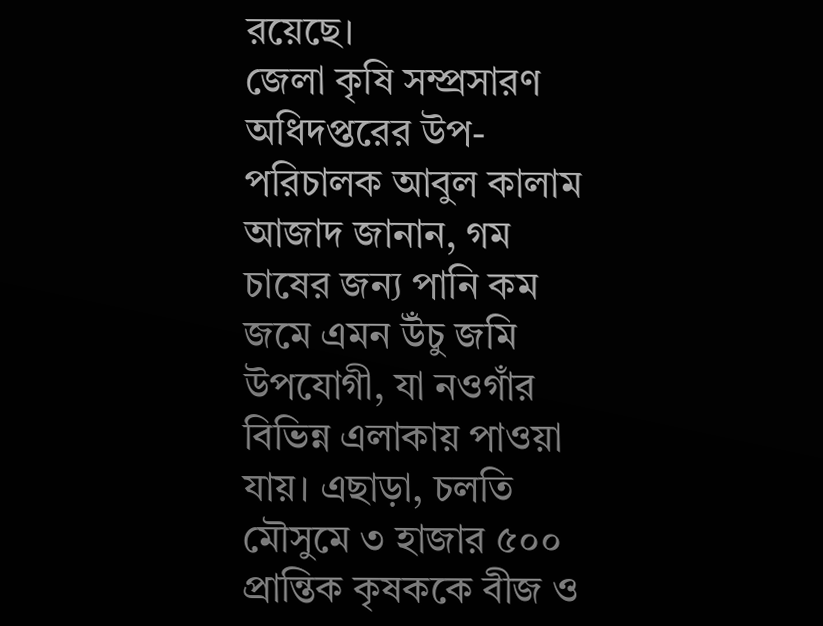রয়েছে।
জেলা কৃষি সম্প্রসারণ অধিদপ্তরের উপ-পরিচালক আবুল কালাম আজাদ জানান, গম চাষের জন্য পানি কম জমে এমন উঁচু জমি উপযোগী, যা নওগাঁর বিভিন্ন এলাকায় পাওয়া যায়। এছাড়া, চলতি মৌসুমে ৩ হাজার ৫০০ প্রান্তিক কৃষককে বীজ ও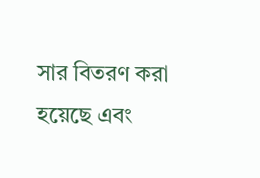সার বিতরণ করা হয়েছে এবং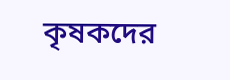কৃষকদের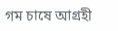গম চাষে আগ্রহী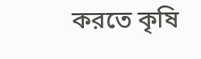করতে কৃষি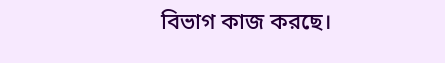বিভাগ কাজ করছে।